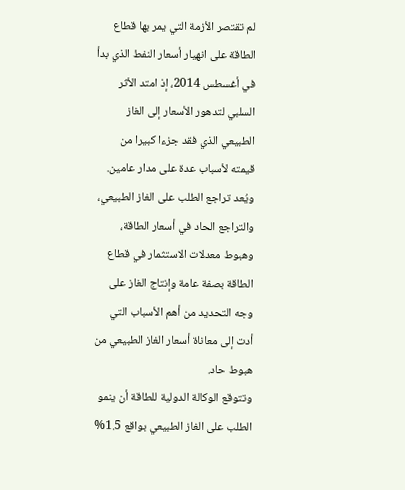لم تقتصر الأزمة التي يمر بها قطاع الطاقة على انهيار أسعار النفط الذي بدأ في أغسطس 2014، إذ امتد الأثر السلبي لتدهور الأسعار إلى الغاز الطبيعي الذي فقد جزءا كبيرا من قيمته لأسباب عدة على مدار عامين.
ويُعد تراجع الطلب على الغاز الطبيعي، والتراجع الحاد في أسعار الطاقة، وهبوط معدلات الاستثمار في قطاع الطاقة بصفة عامة وإنتاج الغاز على وجه التحديد من أهم الأسباب التي أدت إلى معاناة أسعار الغاز الطبيعي من هبوط حاد.
وتتوقع الوكالة الدولية للطاقة أن ينمو الطلب على الغاز الطبيعي بواقع 1.5%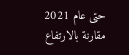حتى عام 2021 مقارنة بالارتفاع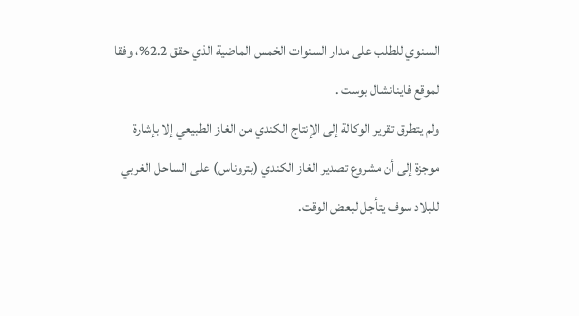السنوي للطلب على مدار السنوات الخمس الماضية الذي حقق 2.2%، وفقا لموقع فاينانشال بوست .
ولم يتطرق تقرير الوكالة إلى الإنتاج الكندي من الغاز الطبيعي إلا بإشارة موجزة إلى أن مشروع تصدير الغاز الكندي (بتروناس) على الساحل الغربي للبلاد سوف يتأجل لبعض الوقت.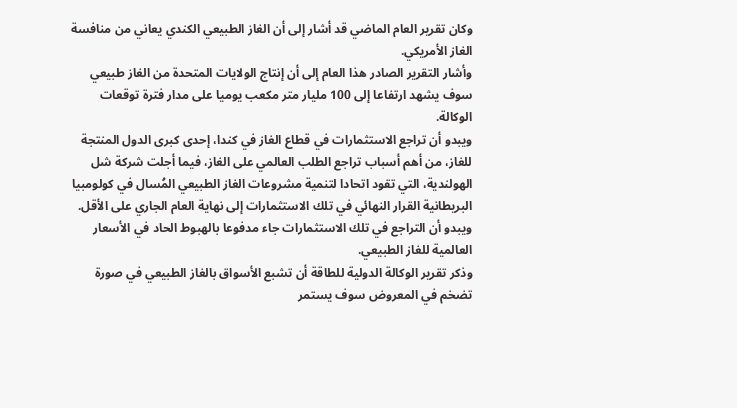وكان تقرير العام الماضي قد أشار إلى أن الغاز الطبيعي الكندي يعاني من منافسة الغاز الأمريكي.
وأشار التقرير الصادر هذا العام إلى أن إنتاج الولايات المتحدة من الغاز طبيعي سوف يشهد ارتفاعا إلى 100 مليار متر مكعب يوميا على مدار فترة توقعات الوكالة.
ويبدو أن تراجع الاستثمارات في قطاع الغاز في كندا، إحدى كبرى الدول المنتجة للغاز، من أهم أسباب تراجع الطلب العالمي على الغاز، فيما أجلت شركة شل الهولندية، التي تقود اتحادا لتنمية مشروعات الغاز الطبيعي المُسال في كولومبيا البريطانية القرار النهائي في تلك الاستثمارات إلى نهاية العام الجاري على الأقل.
ويبدو أن التراجع في تلك الاستثمارات جاء مدفوعا بالهبوط الحاد في الأسعار العالمية للغاز الطبيعي.
وذكر تقرير الوكالة الدولية للطاقة أن تشبع الأسواق بالغاز الطبيعي في صورة تضخم في المعروض سوف يستمر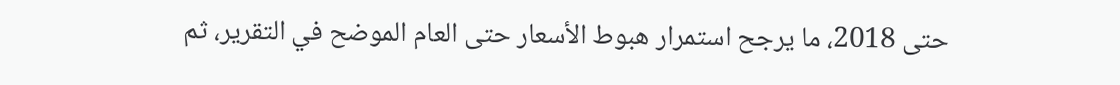حتى 2018، ما يرجح استمرار هبوط الأسعار حتى العام الموضح في التقرير، ثم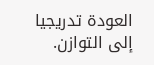العودة تدريجيا إلى التوازن.